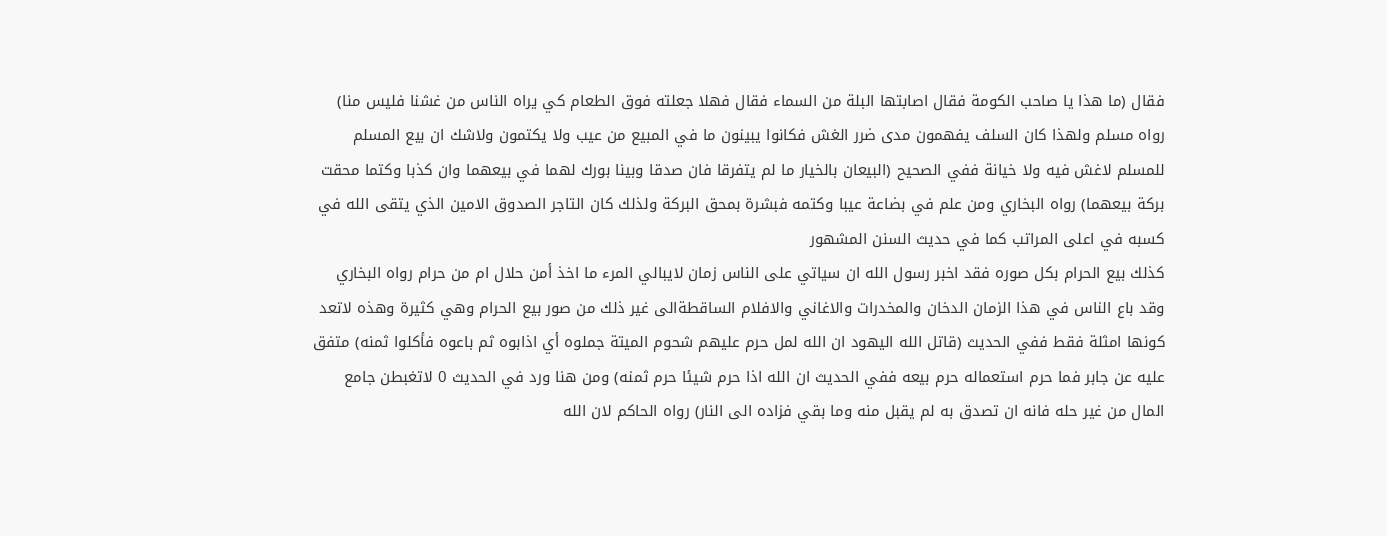فقال (ما هذا يا صاحب الكومة فقال اصابتها البلة من السماء فقال فهلا جعلته فوق الطعام كي يراه الناس من غشنا فليس منا) رواه مسلم ولهذا كان السلف يفهمون مدى ضرر الغش فكانوا يبينون ما في المبيع من عيب ولا يكتمون ولاشك ان بيع المسلم للمسلم لاغش فيه ولا خيانة ففي الصحيح (البيعان بالخيار ما لم يتفرقا فان صدقا وبينا بورك لهما في بيعهما وان كذبا وكتما محقت بركة بيعهما) رواه البخاري ومن علم في بضاعة عيبا وكتمه فبشرة بمحق البركة ولذلك كان التاجر الصدوق الامين الذي يتقى الله في كسبه في اعلى المراتب كما في حديث السنن المشهور
كذلك بيع الحرام بكل صوره فقد اخبر رسول الله ان سياتي على الناس زمان لايبالي المرء ما اخذ أمن حلال ام من حرام رواه البخاري وقد باع الناس في هذا الزمان الدخان والمخدرات والاغاني والافلام الساقطةالى غير ذلك من صور بيع الحرام وهي كثيرة وهذه لاتعد كونها امثلة فقط ففي الحديث (قاتل الله اليهود ان الله لمل حرم عليهم شحوم الميتة جملوه أي اذابوه ثم باعوه فأكلوا ثمنه) متفق عليه عن جابر فما حرم استعماله حرم بيعه ففي الحديث ان الله اذا حرم شيئا حرم ثمنه) ومن هنا ورد في الحديث 0 لاتغبطن جامع المال من غير حله فانه ان تصدق به لم يقبل منه وما بقي فزاده الى النار) رواه الحاكم لان الله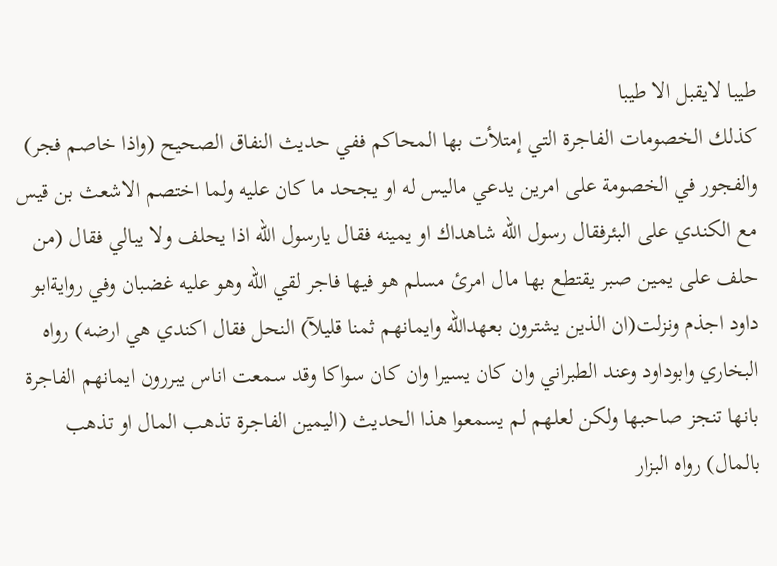طيبا لايقبل الا طيبا
كذلك الخصومات الفاجرة التي إمتلأت بها المحاكم ففي حديث النفاق الصحيح (واذا خاصم فجر) والفجور في الخصومة على امرين يدعي ماليس له او يجحد ما كان عليه ولما اختصم الاشعث بن قيس مع الكندي على البئرفقال رسول الله شاهداك او يمينه فقال يارسول الله اذا يحلف ولا يبالي فقال (من حلف على يمين صبر يقتطع بها مال امرئ مسلم هو فيها فاجر لقي الله وهو عليه غضبان وفي روايةابو داود اجذم ونزلت(ان الذين يشترون بعهدالله وايمانهم ثمنا قليلآ) النحل فقال اكندي هي ارضه) رواه البخاري وابوداود وعند الطبراني وان كان يسيرا وان كان سواكا وقد سمعت اناس يبررون ايمانهم الفاجرة بانها تنجز صاحبها ولكن لعلهم لم يسمعوا هذا الحديث (اليمين الفاجرة تذهب المال او تذهب بالمال) رواه البزار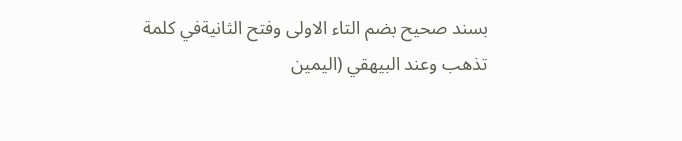بسند صحيح بضم التاء الاولى وفتح الثانيةفي كلمة تذهب وعند البيهقي (اليمين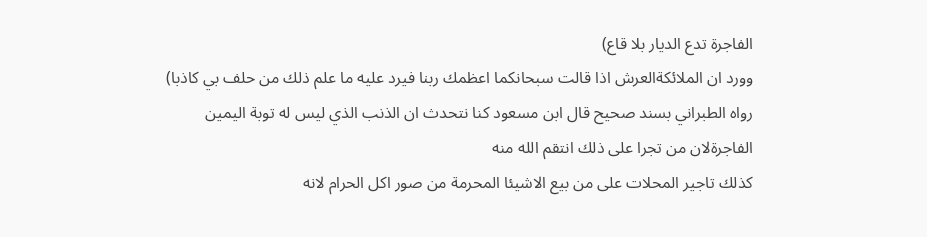الفاجرة تدع الديار بلا قاع)
وورد ان الملائكةالعرش اذا قالت سبحانكما اعظمك ربنا فيرد عليه ما علم ذلك من حلف بي كاذبا) رواه الطبراني بسند صحيح قال ابن مسعود كنا نتحدث ان الذنب الذي ليس له توبة اليمين الفاجرةلان من تجرا على ذلك انتقم الله منه
كذلك تاجير المحلات على من بيع الاشيئا المحرمة من صور اكل الحرام لانه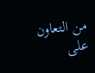من التعاون على